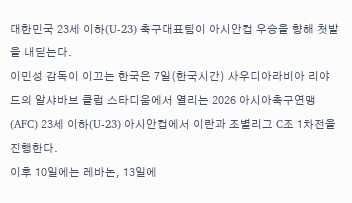대한민국 23세 이하(U-23) 축구대표팀이 아시안컵 우승을 향해 첫발을 내딛는다.
이민성 감독이 이끄는 한국은 7일(한국시간) 사우디아라비아 리야드의 알샤바브 클럽 스타디움에서 열리는 2026 아시아축구연맹(AFC) 23세 이하(U-23) 아시안컵에서 이란과 조별리그 C조 1차전을 진행한다.
이후 10일에는 레바논, 13일에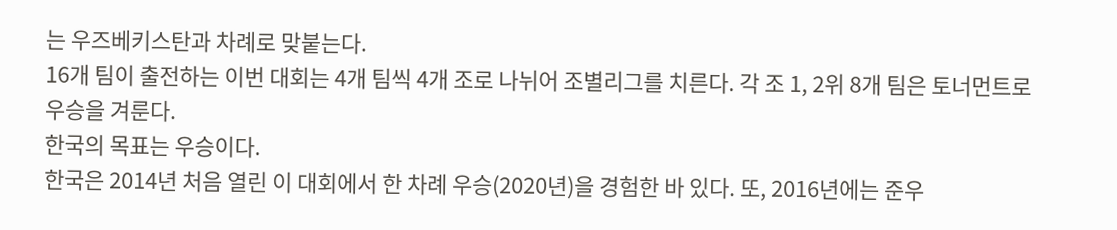는 우즈베키스탄과 차례로 맞붙는다.
16개 팀이 출전하는 이번 대회는 4개 팀씩 4개 조로 나뉘어 조별리그를 치른다. 각 조 1, 2위 8개 팀은 토너먼트로 우승을 겨룬다.
한국의 목표는 우승이다.
한국은 2014년 처음 열린 이 대회에서 한 차례 우승(2020년)을 경험한 바 있다. 또, 2016년에는 준우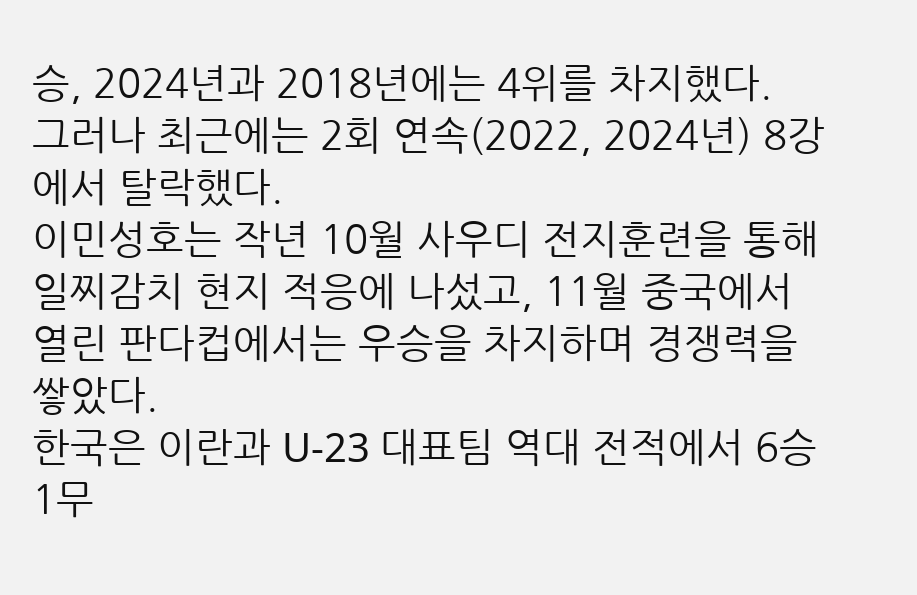승, 2024년과 2018년에는 4위를 차지했다.
그러나 최근에는 2회 연속(2022, 2024년) 8강에서 탈락했다.
이민성호는 작년 10월 사우디 전지훈련을 통해 일찌감치 현지 적응에 나섰고, 11월 중국에서 열린 판다컵에서는 우승을 차지하며 경쟁력을 쌓았다.
한국은 이란과 U-23 대표팀 역대 전적에서 6승 1무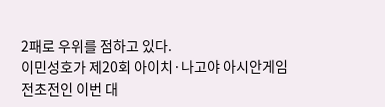2패로 우위를 점하고 있다.
이민성호가 제20회 아이치·나고야 아시안게임 전초전인 이번 대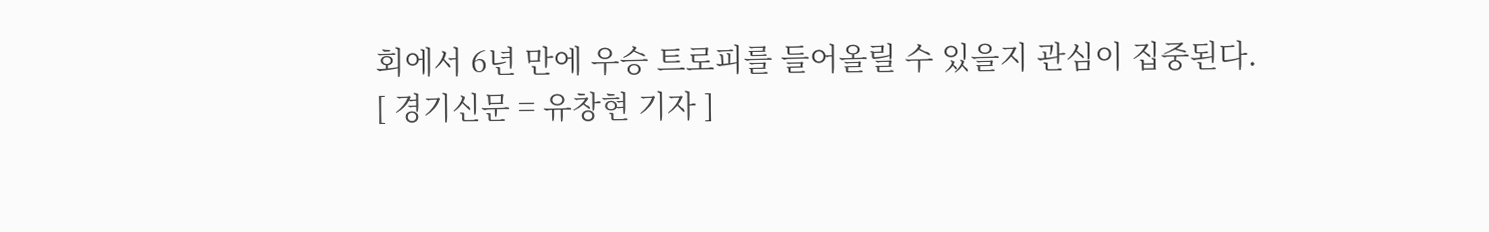회에서 6년 만에 우승 트로피를 들어올릴 수 있을지 관심이 집중된다.
[ 경기신문 = 유창현 기자 ]